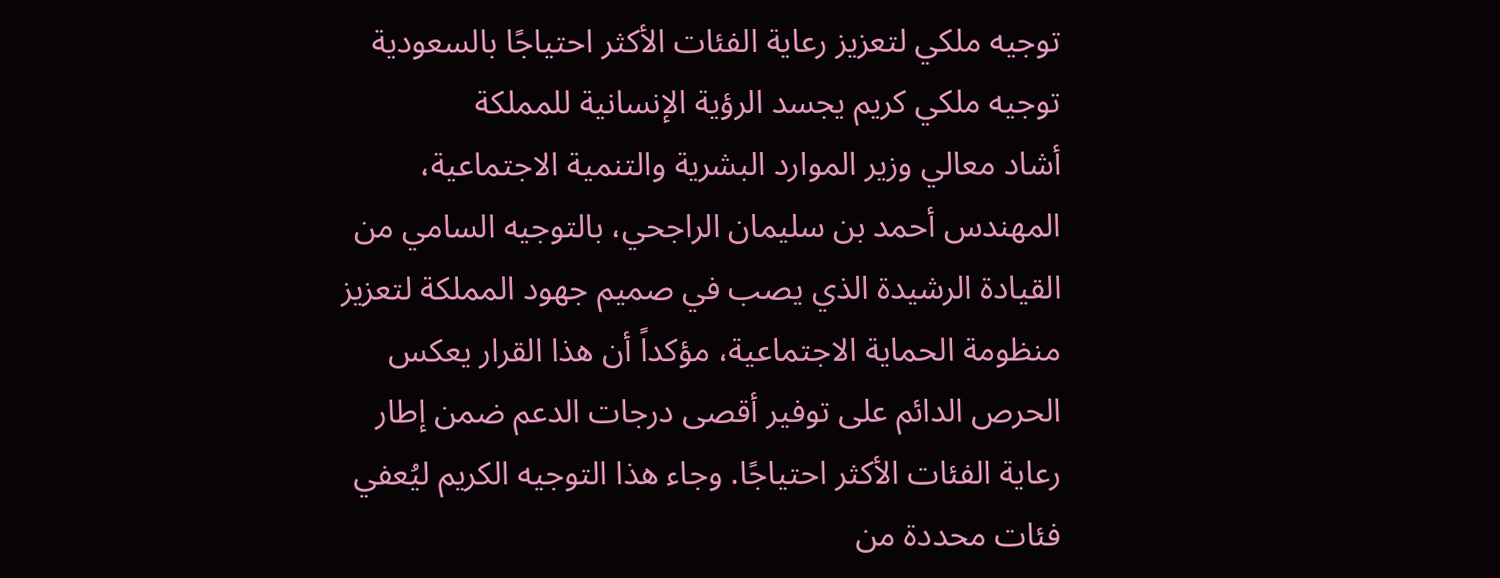توجيه ملكي لتعزيز رعاية الفئات الأكثر احتياجًا بالسعودية
توجيه ملكي كريم يجسد الرؤية الإنسانية للمملكة
أشاد معالي وزير الموارد البشرية والتنمية الاجتماعية، المهندس أحمد بن سليمان الراجحي، بالتوجيه السامي من القيادة الرشيدة الذي يصب في صميم جهود المملكة لتعزيز منظومة الحماية الاجتماعية، مؤكداً أن هذا القرار يعكس الحرص الدائم على توفير أقصى درجات الدعم ضمن إطار رعاية الفئات الأكثر احتياجًا. وجاء هذا التوجيه الكريم ليُعفي فئات محددة من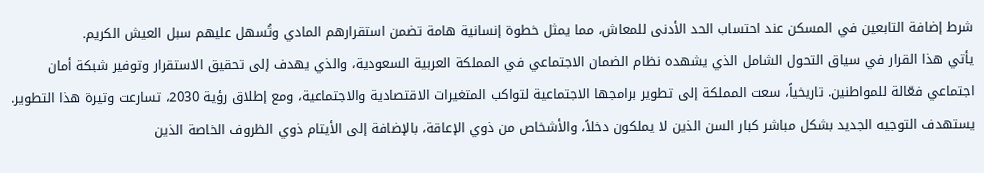شرط إضافة التابعين في المسكن عند احتساب الحد الأدنى للمعاش، مما يمثل خطوة إنسانية هامة تضمن استقرارهم المادي وتُسهل عليهم سبل العيش الكريم.
يأتي هذا القرار في سياق التحول الشامل الذي يشهده نظام الضمان الاجتماعي في المملكة العربية السعودية، والذي يهدف إلى تحقيق الاستقرار وتوفير شبكة أمان اجتماعي فعّالة للمواطنين. تاريخياً، سعت المملكة إلى تطوير برامجها الاجتماعية لتواكب المتغيرات الاقتصادية والاجتماعية، ومع إطلاق رؤية 2030، تسارعت وتيرة هذا التطوير. يستهدف التوجيه الجديد بشكل مباشر كبار السن الذين لا يملكون دخلاً، والأشخاص من ذوي الإعاقة، بالإضافة إلى الأيتام ذوي الظروف الخاصة الذين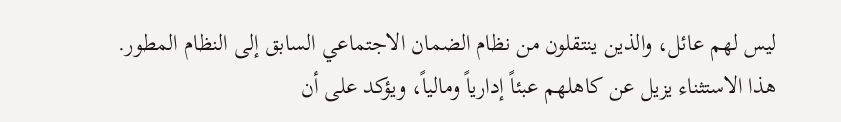ليس لهم عائل، والذين ينتقلون من نظام الضمان الاجتماعي السابق إلى النظام المطور. هذا الاستثناء يزيل عن كاهلهم عبئاً إدارياً ومالياً، ويؤكد على أن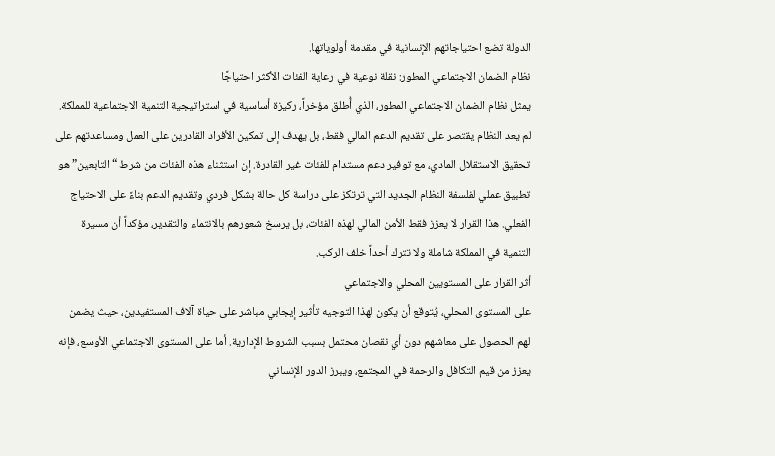الدولة تضع احتياجاتهم الإنسانية في مقدمة أولوياتها.
نظام الضمان الاجتماعي المطور: نقلة نوعية في رعاية الفئات الأكثر احتياجًا
يمثل نظام الضمان الاجتماعي المطور، الذي أُطلق مؤخراً، ركيزة أساسية في استراتيجية التنمية الاجتماعية للمملكة. لم يعد النظام يقتصر على تقديم الدعم المالي فقط، بل يهدف إلى تمكين الأفراد القادرين على العمل ومساعدتهم على تحقيق الاستقلال المادي، مع توفير دعم مستدام للفئات غير القادرة. إن استثناء هذه الفئات من شرط “التابعين” هو تطبيق عملي لفلسفة النظام الجديد التي ترتكز على دراسة كل حالة بشكل فردي وتقديم الدعم بناءً على الاحتياج الفعلي. هذا القرار لا يعزز فقط الأمن المالي لهذه الفئات، بل يرسخ شعورهم بالانتماء والتقدير، مؤكداً أن مسيرة التنمية في المملكة شاملة ولا تترك أحداً خلف الركب.
أثر القرار على المستويين المحلي والاجتماعي
على المستوى المحلي، يُتوقع أن يكون لهذا التوجيه تأثير إيجابي مباشر على حياة آلاف المستفيدين، حيث يضمن لهم الحصول على معاشهم دون أي نقصان محتمل بسبب الشروط الإدارية. أما على المستوى الاجتماعي الأوسع، فإنه يعزز من قيم التكافل والرحمة في المجتمع، ويبرز الدور الإنساني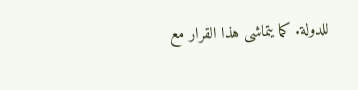للدولة. كما يتماشى هذا القرار مع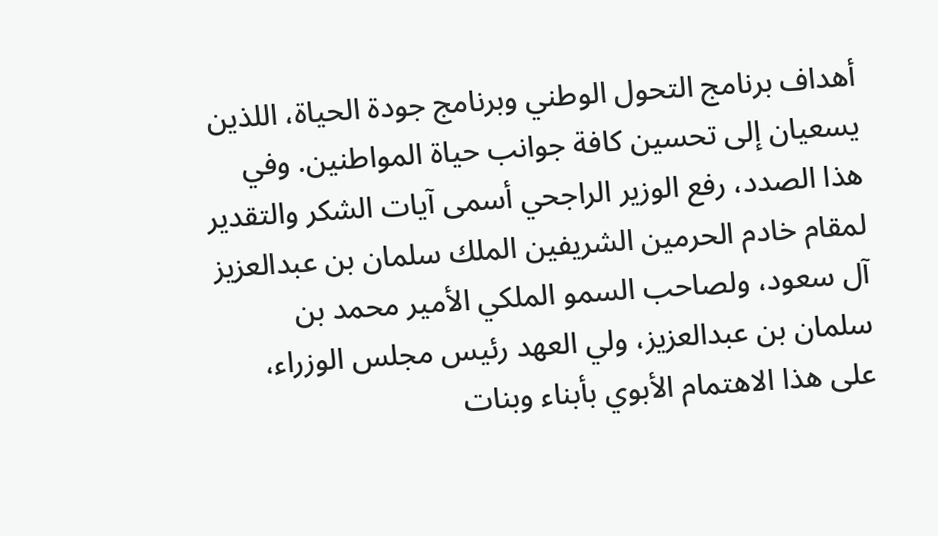أهداف برنامج التحول الوطني وبرنامج جودة الحياة، اللذين يسعيان إلى تحسين كافة جوانب حياة المواطنين. وفي هذا الصدد، رفع الوزير الراجحي أسمى آيات الشكر والتقدير لمقام خادم الحرمين الشريفين الملك سلمان بن عبدالعزيز آل سعود، ولصاحب السمو الملكي الأمير محمد بن سلمان بن عبدالعزيز، ولي العهد رئيس مجلس الوزراء، على هذا الاهتمام الأبوي بأبناء وبنات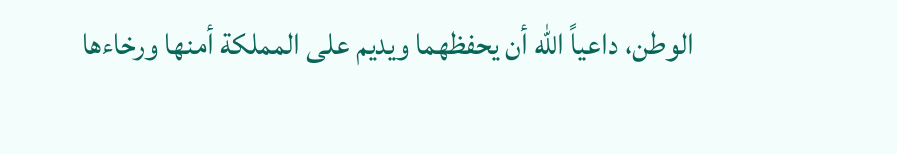الوطن، داعياً الله أن يحفظهما ويديم على المملكة أمنها ورخاءها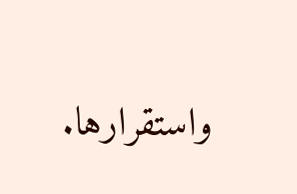واستقرارها.